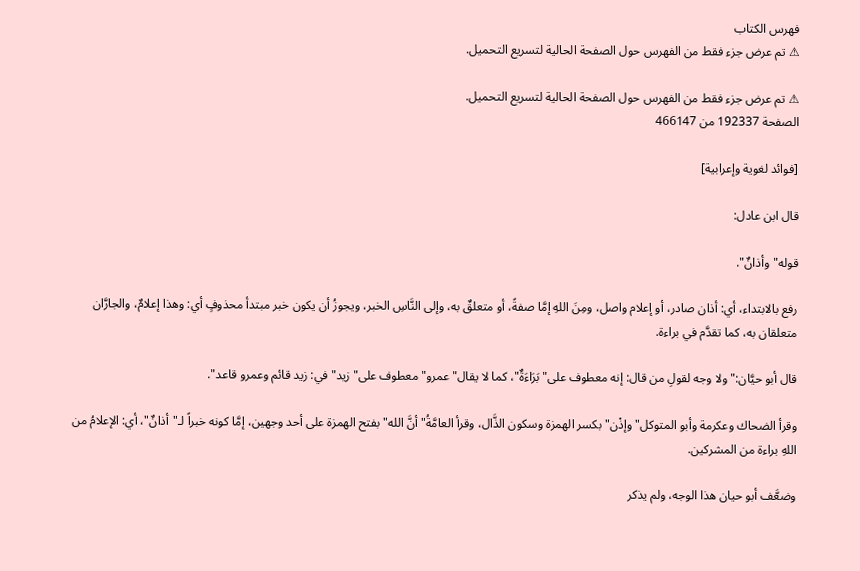فهرس الكتاب
⚠ تم عرض جزء فقط من الفهرس حول الصفحة الحالية لتسريع التحميل.

⚠ تم عرض جزء فقط من الفهرس حول الصفحة الحالية لتسريع التحميل.
الصفحة 192337 من 466147

[فوائد لغوية وإعرابية]

قال ابن عادل:

قوله"وأذانٌ".

رفع بالابتداء، أي: أذان صادر، أو إعلام واصل، ومِنَ اللهِ إمَّا صفةً، أو متعلقٌ به، وإلى النَّاسِ الخبر، ويجوزُ أن يكون خبر مبتدأ محذوفٍ أي: وهذا إعلامٌ، والجارَّان متعلقان به، كما تقدَّم في براءة.

قال أبو حيَّان:"ولا وجه لقولِ من قال: إنه معطوف على"بَرَاءَةٌ"، كما لا يقال"عمرو"معطوف على"زيد"في: زيد قائم وعمرو قاعد".

وقرأ الضحاك وعكرمة وأبو المتوكل"وإذْن"بكسر الهمزة وسكون الذَّال، وقرأ العامَّةُ"أنَّ الله"بفتح الهمزة على أحد وجهين، إمَّا كونه خبراً لـ"أذانٌ"، أي: الإعلامُ من اللهِ براءة من المشركين.

وضعَّف أبو حيان هذا الوجه، ولم يذكر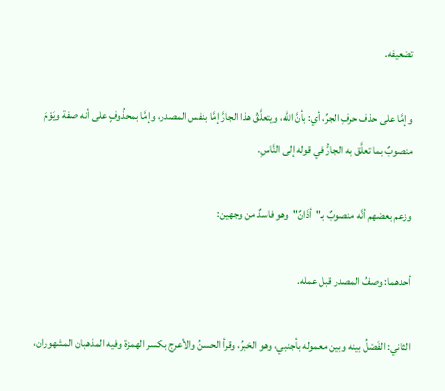تضعيفه.

وإمَّا على حذف حرفِ الجرِّ، أي: بأنَّ الله، ويتعلَّقُ هذا الجارَّ إمَّا بنفس المصدر، وإمَّا بمحذُوفٍ على أنه صفة ويَوْمَ منصوبٌ بما تعلَّق به الجارُّ في قوله إلى النَّاسِ.

وزعم بعضهم أنَّه منصوبٌ بـ"أذَانٌ"وهو فاسدٌ من وجهين:

أحدهما: وصفُ المصدر قبل عمله.

الثاني: الفَصْلُ بينه وبين معموله بأجنبي، وهو الخبرُ، وقرأ الحسنُ والأعرج بكسر الهمزة وفيه المذهبان المشهوران،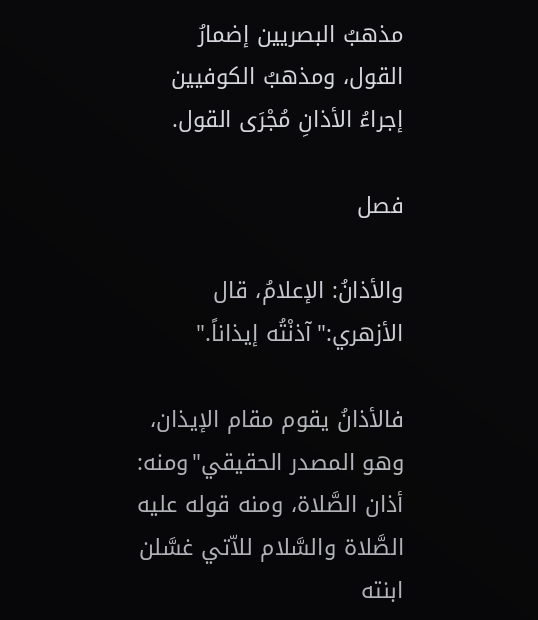مذهبُ البصريين إضمارُ القول، ومذهبُ الكوفيين إجراءُ الأذانِ مُجْرَى القول.

فصل

والأذانُ: الإعلامُ، قال الأزهري:"آذنْتُه إيذاناً."

فالأذانُ يقوم مقام الإيذان، وهو المصدر الحقيقي"ومنه: أذان الصَّلاة، ومنه قوله عليه الصَّلاة والسَّلام للاّتي غسَّلن ابنته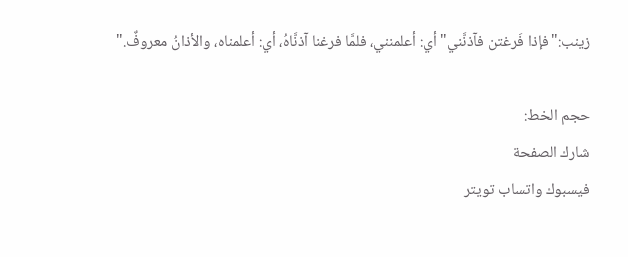زينب:"فإذا فَرغتن فآذنَّني"أي: أعلمنني، فلمَّا فرغنا آذنَّاهُ، أي: أعلمناه، والأذانُ معروفٌ."

حجم الخط:
شارك الصفحة
فيسبوك واتساب تويتر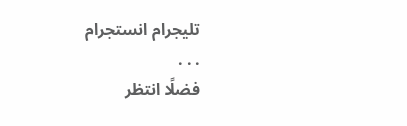تليجرام انستجرام
. . .
فضلًا انتظر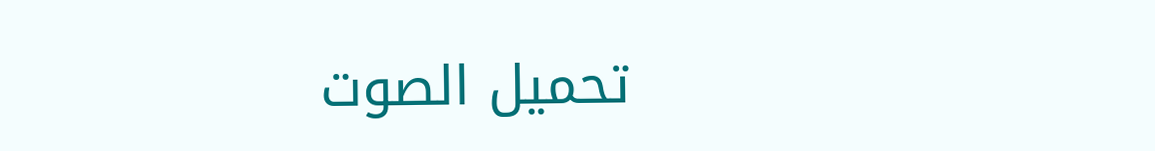تحميل الصوت